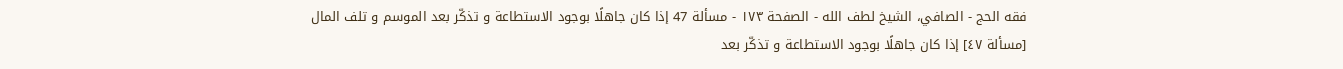فقه الحج - الصافي، الشيخ لطف الله - الصفحة ١٧٣ - مسألة 47 إذا كان جاهلًا بوجود الاستطاعة و تذكّر بعد الموسم و تلف المال
[مسألة ٤٧] إذا كان جاهلًا بوجود الاستطاعة و تذكّر بعد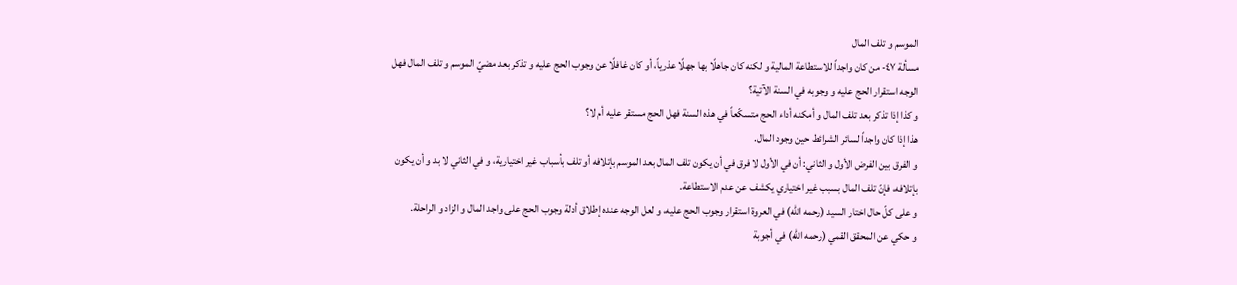الموسم و تلف المال
مسألة ٤٧- من كان واجداً للاستطاعة المالية و لكنه كان جاهلًا بها جهلًا عذرياً، أو كان غافلًا عن وجوب الحج عليه و تذكر بعد مضيّ الموسم و تلف المال فهل الوجه استقرار الحج عليه و وجوبه في السنة الآتية؟
و كذا إذا تذكر بعد تلف المال و أمكنه أداء الحج متسكّعاً في هذه السنة فهل الحج مستقر عليه أم لا؟
هذا إذا كان واجداً لسائر الشرائط حين وجود المال.
و الفرق بين الفرض الأول و الثاني: أن في الأول لا فرق في أن يكون تلف المال بعد الموسم بإتلافه أو تلف بأسباب غير اختيارية، و في الثاني لا بد و أن يكون بإتلافه، فإنّ تلف المال بسبب غير اختياري يكشف عن عدم الاستطاعة.
و على كلّ حال اختار السيد (رحمه الله) في العروة استقرار وجوب الحج عليه، و لعل الوجه عنده إطلاق أدلة وجوب الحج على واجد المال و الزاد و الراحلة.
و حكي عن المحقق القمي (رحمه الله) في أجوبة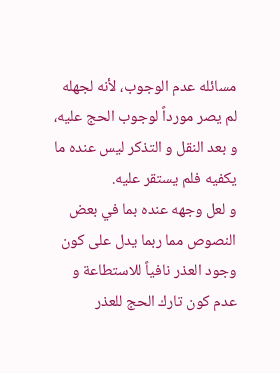مسائله عدم الوجوب، لأنه لجهله لم يصر مورداً لوجوب الحج عليه، و بعد النقل و التذكر ليس عنده ما يكفيه فلم يستقر عليه.
و لعل وجهه عنده بما في بعض النصوص مما ربما يدل على كون وجود العذر نافياً للاستطاعة و عدم كون تارك الحج للعذر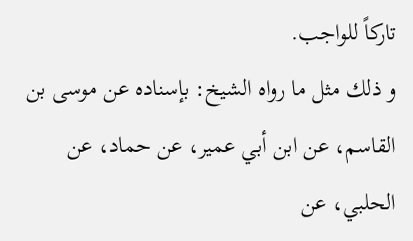تاركاً للواجب.
و ذلك مثل ما رواه الشيخ: بإسناده عن موسى بن القاسم، عن ابن أبي عمير، عن حماد، عن الحلبي، عن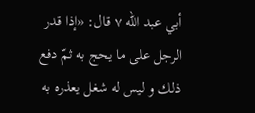أبي عبد اللّه ٧ قال: «إذا قدر الرجل على ما يحج به ثمّ دفع ذلك و ليس له شغل يعذره به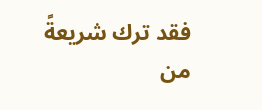فقد ترك شريعةً من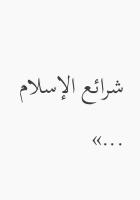شرائع الإسلام ...»